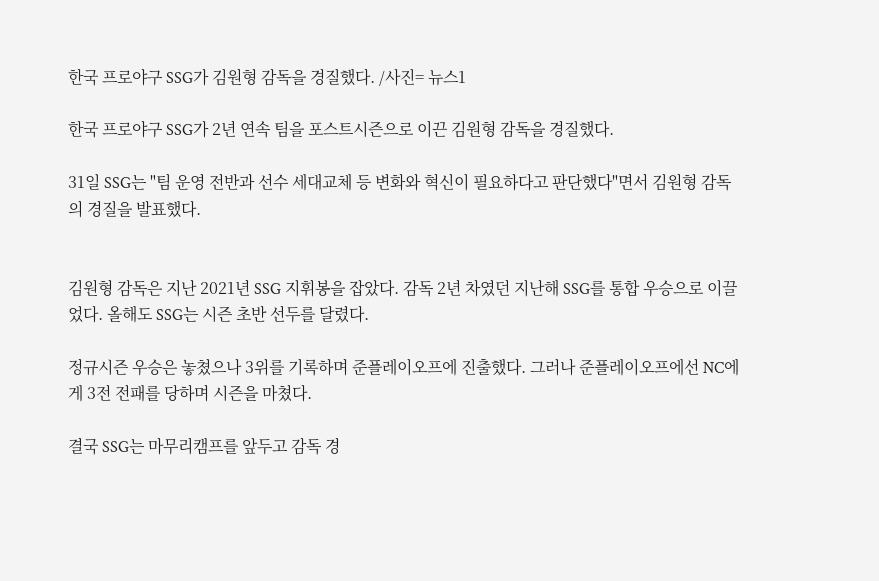한국 프로야구 SSG가 김원형 감독을 경질했다. /사진= 뉴스1

한국 프로야구 SSG가 2년 연속 팀을 포스트시즌으로 이끈 김원형 감독을 경질했다.

31일 SSG는 "팀 운영 전반과 선수 세대교체 등 변화와 혁신이 필요하다고 판단했다"면서 김원형 감독의 경질을 발표했다.


김원형 감독은 지난 2021년 SSG 지휘봉을 잡았다. 감독 2년 차였던 지난해 SSG를 통합 우승으로 이끌었다. 올해도 SSG는 시즌 초반 선두를 달렸다.

정규시즌 우승은 놓쳤으나 3위를 기록하며 준플레이오프에 진출했다. 그러나 준플레이오프에선 NC에게 3전 전패를 당하며 시즌을 마쳤다.

결국 SSG는 마무리캠프를 앞두고 감독 경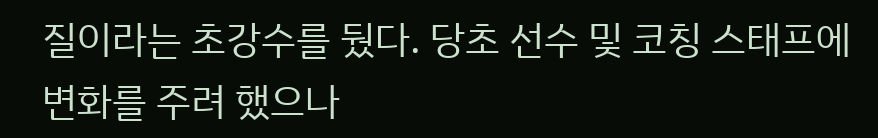질이라는 초강수를 뒀다. 당초 선수 및 코칭 스태프에 변화를 주려 했으나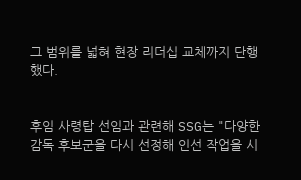그 범위를 넓혀 현장 리더십 교체까지 단행했다.


후임 사령탑 선임과 관련해 SSG는 "다양한 감독 후보군을 다시 선정해 인선 작업을 시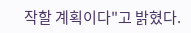작할 계획이다"고 밝혔다.